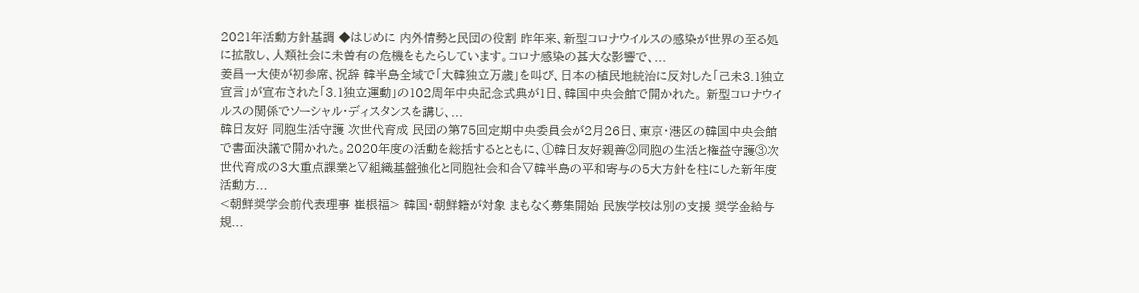2021年活動方針基調 ◆はじめに 内外情勢と民団の役割 昨年来、新型コロナウイルスの感染が世界の至る処に拡散し、人類社会に未曽有の危機をもたらしています。コロナ感染の甚大な影響で、...
姜昌一大使が初参席、祝辞 韓半島全域で「大韓独立万歳」を叫び、日本の植民地統治に反対した「己未3.1独立宣言」が宣布された「3.1独立運動」の102周年中央記念式典が1日、韓国中央会館で開かれた。 新型コロナウイルスの関係でソーシャル・ディスタンスを講じ、...
韓日友好 同胞生活守護 次世代育成 民団の第75回定期中央委員会が2月26日、東京・港区の韓国中央会館で書面決議で開かれた。2020年度の活動を総括するとともに、①韓日友好親善②同胞の生活と権益守護③次世代育成の3大重点課業と▽組織基盤強化と同胞社会和合▽韓半島の平和寄与の5大方針を柱にした新年度活動方...
<朝鮮奨学会前代表理事 崔根福> 韓国・朝鮮籍が対象 まもなく募集開始 民族学校は別の支援 奨学金給与規...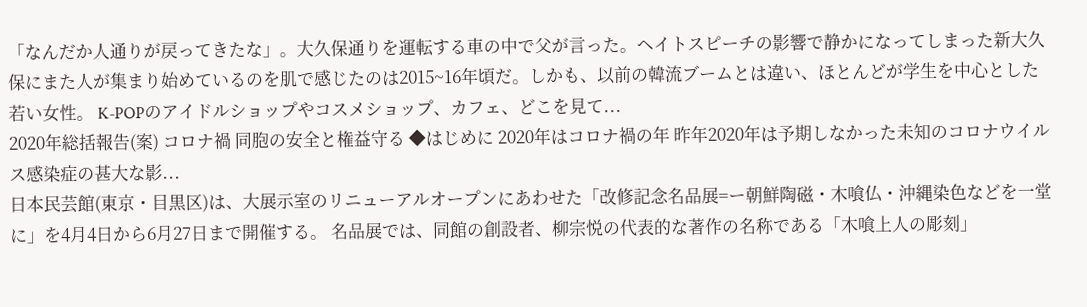「なんだか人通りが戻ってきたな」。大久保通りを運転する車の中で父が言った。ヘイトスピーチの影響で静かになってしまった新大久保にまた人が集まり始めているのを肌で感じたのは2015~16年頃だ。しかも、以前の韓流ブームとは違い、ほとんどが学生を中心とした若い女性。 K‐POPのアイドルショップやコスメショップ、カフェ、どこを見て...
2020年総括報告(案) コロナ禍 同胞の安全と権益守る ◆はじめに 2020年はコロナ禍の年 昨年2020年は予期しなかった未知のコロナウイルス感染症の甚大な影...
日本民芸館(東京・目黒区)は、大展示室のリニューアルオープンにあわせた「改修記念名品展=ー朝鮮陶磁・木喰仏・沖縄染色などを一堂に」を4月4日から6月27日まで開催する。 名品展では、同館の創設者、柳宗悦の代表的な著作の名称である「木喰上人の彫刻」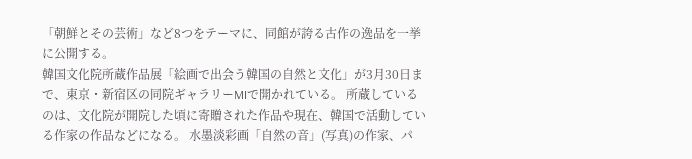「朝鮮とその芸術」など8つをテーマに、同館が誇る古作の逸品を一挙に公開する。
韓国文化院所蔵作品展「絵画で出会う韓国の自然と文化」が3月30日まで、東京・新宿区の同院ギャラリーMIで開かれている。 所蔵しているのは、文化院が開院した頃に寄贈された作品や現在、韓国で活動している作家の作品などになる。 水墨淡彩画「自然の音」(写真)の作家、パ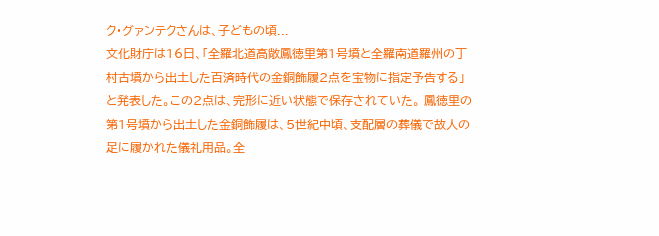ク・グァンテクさんは、子どもの頃...
文化財庁は16日、「全羅北道高敞鳳徳里第1号墳と全羅南道羅州の丁村古墳から出土した百済時代の金銅飾履2点を宝物に指定予告する」と発表した。この2点は、完形に近い状態で保存されていた。 鳳徳里の第1号墳から出土した金銅飾履は、5世紀中頃、支配層の葬儀で故人の足に履かれた儀礼用品。全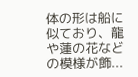体の形は船に似ており、龍や蓮の花などの模様が飾...